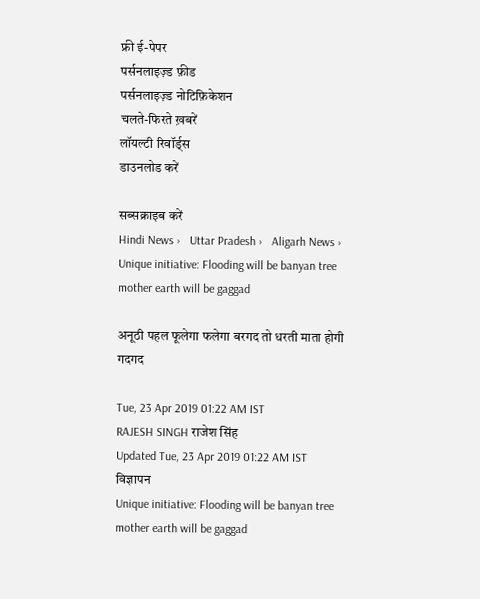फ्री ई-पेपर
पर्सनलाइज़्ड फ़ीड
पर्सनलाइज़्ड नोटिफ़िकेशन
चलते-फिरते ख़बरें
लॉयल्टी रिवॉर्ड्स
डाउनलोड करें

सब्सक्राइब करें
Hindi News ›   Uttar Pradesh ›   Aligarh News ›   Unique initiative: Flooding will be banyan tree mother earth will be gaggad

अनूठी पहल फूलेगा फलेगा बरगद तो धरती माता होगी गदगद

Tue, 23 Apr 2019 01:22 AM IST
RAJESH SINGH राजेश सिंह
Updated Tue, 23 Apr 2019 01:22 AM IST
विज्ञापन
Unique initiative: Flooding will be banyan tree mother earth will be gaggad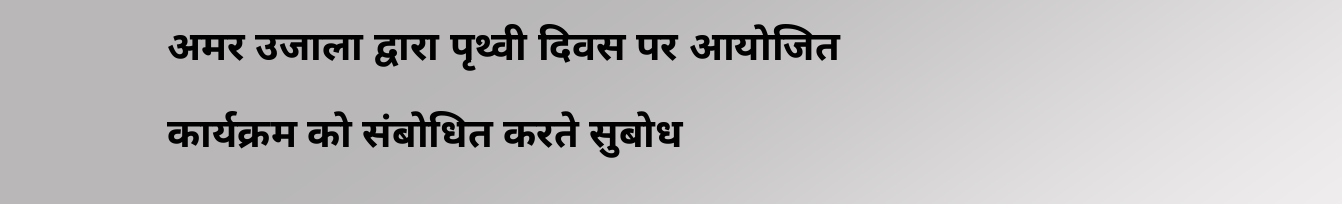अमर उजाला द्वारा पृथ्वी दिवस पर आयोजित कार्यक्रम को संबोधित करते सुबोध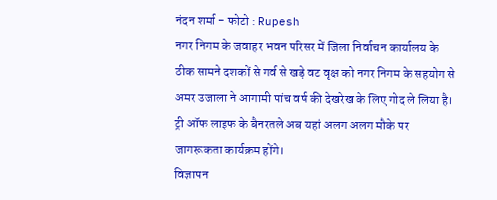नंदन शर्मा - फोटो : Rupesh
नगर निगम के जवाहर भवन परिसर में जिला निर्वाचन कार्यालय के ठीक सामने दशकों से गर्व से खड़े वट वृक्ष को नगर निगम के सहयोग से अमर उजाला ने आगामी पांच वर्ष की देखरेख के लिए गोद ले लिया है। ट्री ऑफ लाइफ के बैनरतले अब यहां अलग अलग मौके पर जागरूकता कार्यक्रम होंगे।
विज्ञापन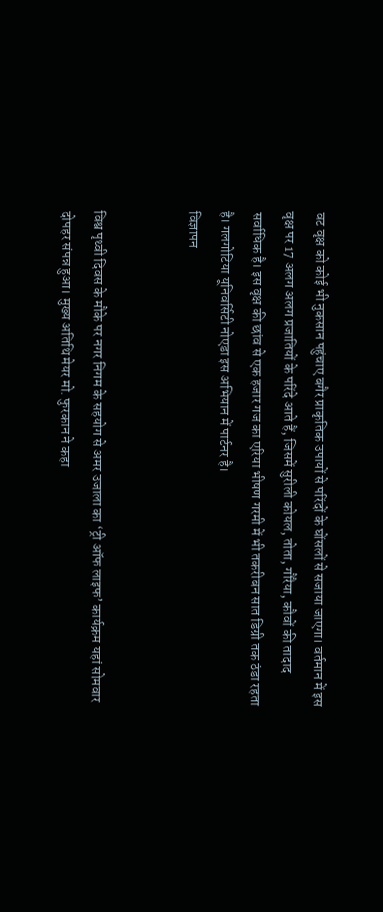वट वृक्ष को कोई भी नुकसान पहुंचाए बगैर प्राकृतिक उपायों से परिंदों के घोंसलों से सजाया जाएगा। वर्तमान में इस वृक्ष पर 17 अलग अलग प्रजातियों के परिंदे आते हैं, जिसमें सुरीली कोयल, तोता, गौरैया, कौवों की तादाद सर्वाधिक है। इस वृक्ष की छांव से एक हजार गज का एरिया भीषण गरमी में भी तकरीबन सात डिग्री तक ठंडा रहता है। गलगोटिया यूनिवर्सिटी नोएडा इस अभियान में पार्टनर है।
विज्ञापन


विश्व पृथ्वी दिवस के मौके पर नगर निगम के सहयोग से अमर उजाला का ‘ट्री ऑफ लाइफ’ कार्यक्रम यहां सोमवार दोपहर संपन्न हुआ। मुख्य अतिथि मेयर मो. फुरकान ने कहा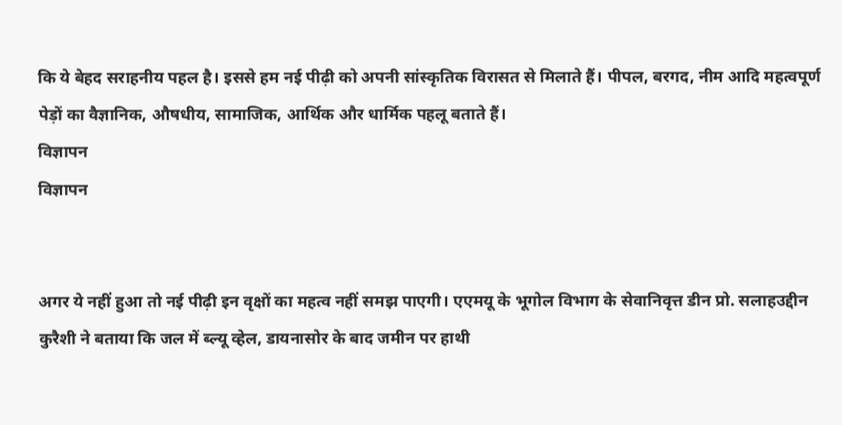कि ये बेहद सराहनीय पहल है। इससे हम नई पीढ़ी को अपनी सांस्कृतिक विरासत से मिलाते हैं। पीपल, बरगद, नीम आदि महत्वपूर्ण पेड़ों का वैज्ञानिक, औषधीय, सामाजिक, आर्थिक और धार्मिक पहलू बताते हैं।
विज्ञापन
विज्ञापन


अगर ये नहीं हुआ तो नई पीढ़ी इन वृक्षों का महत्व नहीं समझ पाएगी। एएमयू के भूगोल विभाग के सेवानिवृत्त डीन प्रो. सलाहउद्दीन कुरैशी ने बताया कि जल में ब्ल्यू व्हेल, डायनासोर के बाद जमीन पर हाथी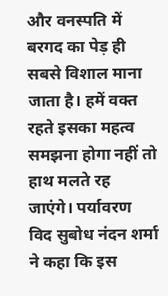और वनस्पति में बरगद का पेड़ ही सबसे विशाल माना जाता है। हमें वक्त रहते इसका महत्व समझना होगा नहीं तो हाथ मलते रह जाएंगे। पर्यावरण विद सुबोध नंदन शर्मा ने कहा कि इस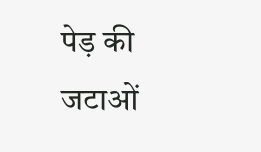पेड़ की जटाओं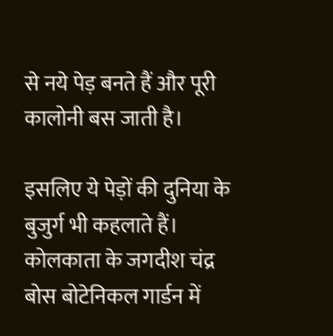से नये पेड़ बनते हैं और पूरी कालोनी बस जाती है।

इसलिए ये पेड़ों की दुनिया के बुजुर्ग भी कहलाते हैं। कोलकाता के जगदीश चंद्र बोस बोटेनिकल गार्डन में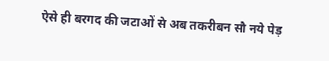ऐसे ही बरगद की जटाओं से अब तकरीबन सौ नये पेड़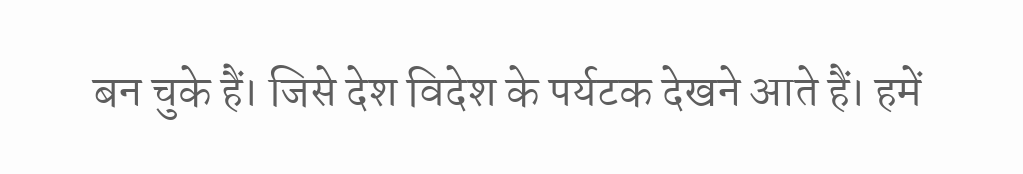बन चुके हैं। जिसे देश विदेश के पर्यटक देखने आते हैं। हमें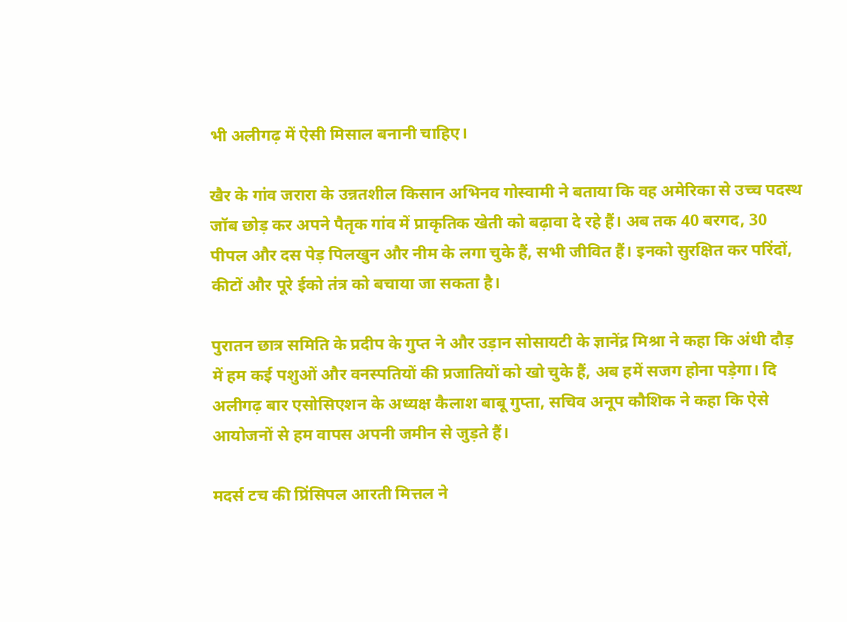भी अलीगढ़ में ऐसी मिसाल बनानी चाहिए।

खैर के गांव जरारा के उन्नतशील किसान अभिनव गोस्वामी ने बताया कि वह अमेरिका से उच्च पदस्थ जॉब छोड़ कर अपने पैतृक गांव में प्राकृतिक खेती को बढ़ावा दे रहे हैं। अब तक 40 बरगद, 30 पीपल और दस पेड़ पिलखुन और नीम के लगा चुके हैं, सभी जीवित हैं। इनको सुरक्षित कर परिंदों, कीटों और पूरे ईको तंत्र को बचाया जा सकता है।

पुरातन छात्र समिति के प्रदीप के गुप्त ने और उड़ान सोसायटी के ज्ञानेंद्र मिश्रा ने कहा कि अंधी दौड़ में हम कई पशुओं और वनस्पतियों की प्रजातियों को खो चुके हैं, अब हमें सजग होना पड़ेगा। दि अलीगढ़ बार एसोसिएशन के अध्यक्ष कैलाश बाबू गुप्ता, सचिव अनूप कौशिक ने कहा कि ऐसे आयोजनों से हम वापस अपनी जमीन से जुड़ते हैं।

मदर्स टच की प्रिंसिपल आरती मित्तल ने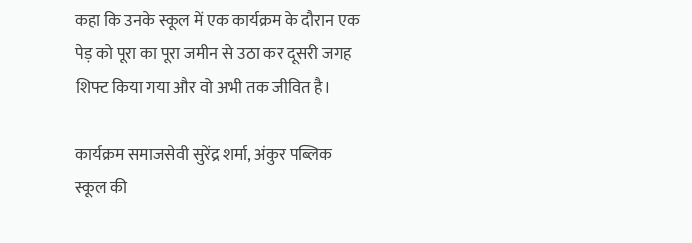कहा कि उनके स्कूल में एक कार्यक्रम के दौरान एक पेड़ को पूरा का पूरा जमीन से उठा कर दूसरी जगह शिफ्ट किया गया और वो अभी तक जीवित है।

कार्यक्रम समाजसेवी सुरेंद्र शर्मा, अंकुर पब्लिक स्कूल की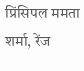प्रिंसिपल ममता शर्मा, रेंज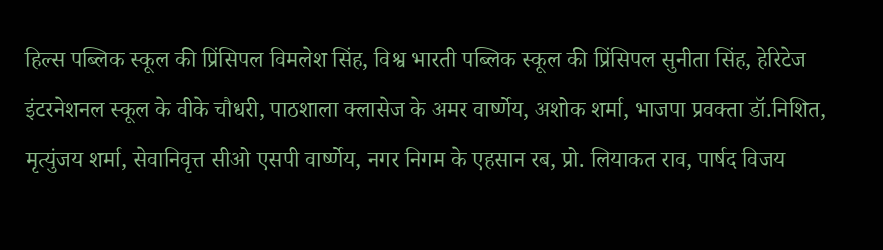हिल्स पब्लिक स्कूल की प्रिंसिपल विमलेश सिंह, विश्व भारती पब्लिक स्कूल की प्रिंसिपल सुनीता सिंह, हेरिटेज इंटरनेशनल स्कूल के वीके चौधरी, पाठशाला क्लासेज के अमर वार्ष्णेय, अशोक शर्मा, भाजपा प्रवक्ता डॉ.निशित, मृत्युंजय शर्मा, सेवानिवृत्त सीओ एसपी वार्ष्णेय, नगर निगम के एहसान रब, प्रो. लियाकत राव, पार्षद विजय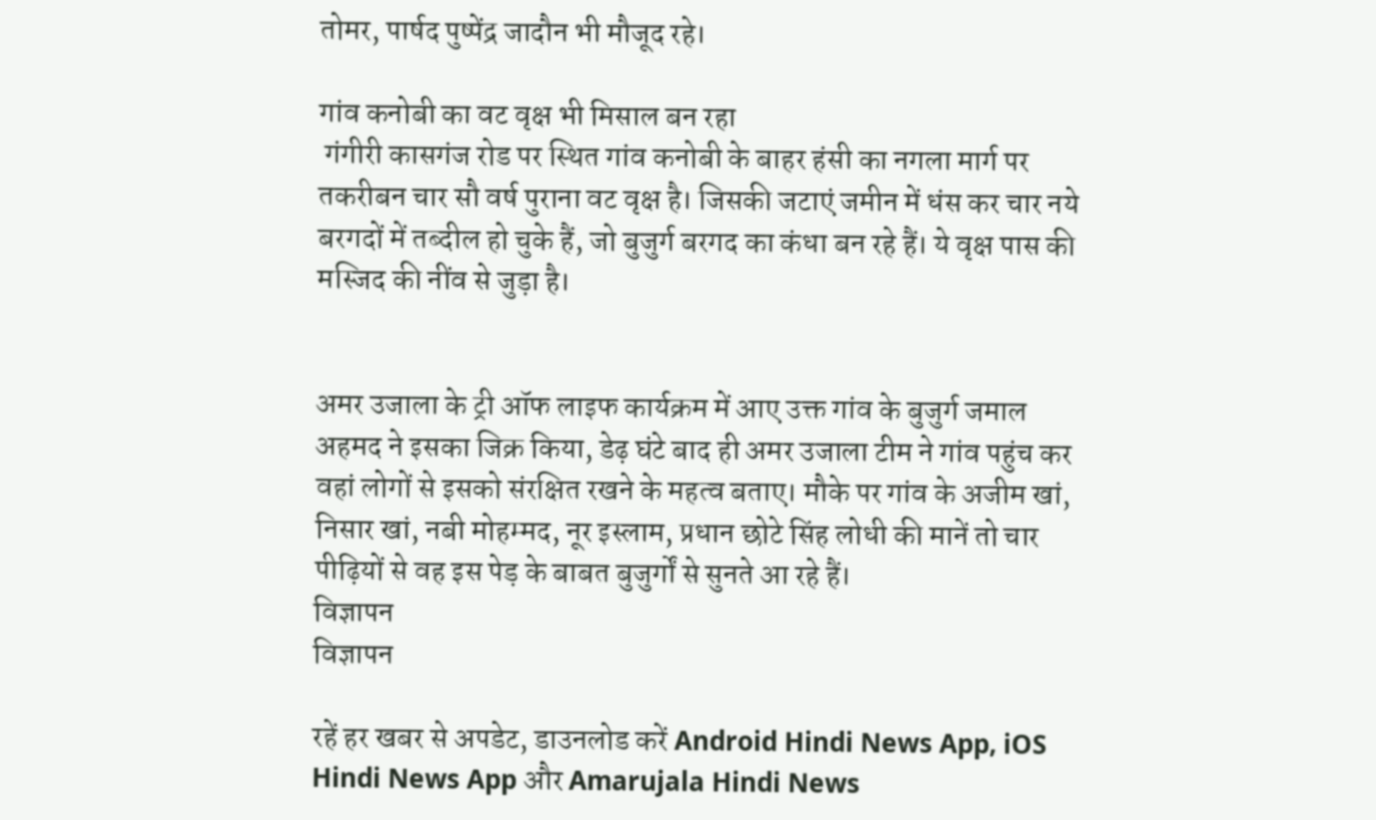तोमर, पार्षद पुष्पेंद्र जादौन भी मौजूद रहे।

गांव कनोबी का वट वृक्ष भी मिसाल बन रहा
 गंगीरी कासगंज रोड पर स्थित गांव कनोबी के बाहर हंसी का नगला मार्ग पर तकरीबन चार सौ वर्ष पुराना वट वृक्ष है। जिसकी जटाएं जमीन में धंस कर चार नये बरगदों में तब्दील हो चुके हैं, जो बुजुर्ग बरगद का कंधा बन रहे हैं। ये वृक्ष पास की मस्जिद की नींव से जुड़ा है।


अमर उजाला के ट्री ऑफ लाइफ कार्यक्रम में आए उक्त गांव के बुजुर्ग जमाल अहमद ने इसका जिक्र किया, डेढ़ घंटे बाद ही अमर उजाला टीम ने गांव पहुंच कर वहां लोगों से इसको संरक्षित रखने के महत्व बताए। मौके पर गांव के अजीम खां, निसार खां, नबी मोहम्मद, नूर इस्लाम, प्रधान छोटे सिंह लोधी की मानें तो चार पीढ़ियों से वह इस पेड़ के बाबत बुजुर्गों से सुनते आ रहे हैं।
विज्ञापन
विज्ञापन

रहें हर खबर से अपडेट, डाउनलोड करें Android Hindi News App, iOS Hindi News App और Amarujala Hindi News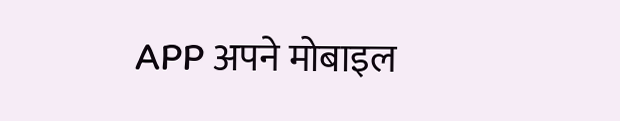APP अपने मोबाइल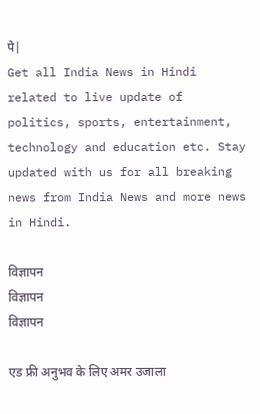पे|
Get all India News in Hindi related to live update of politics, sports, entertainment, technology and education etc. Stay updated with us for all breaking news from India News and more news in Hindi.

विज्ञापन
विज्ञापन
विज्ञापन

एड फ्री अनुभव के लिए अमर उजाला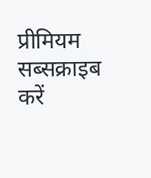प्रीमियम सब्सक्राइब करें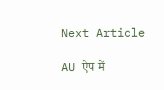Next Article

AU ऐप में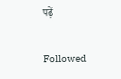पढ़ें

Followed